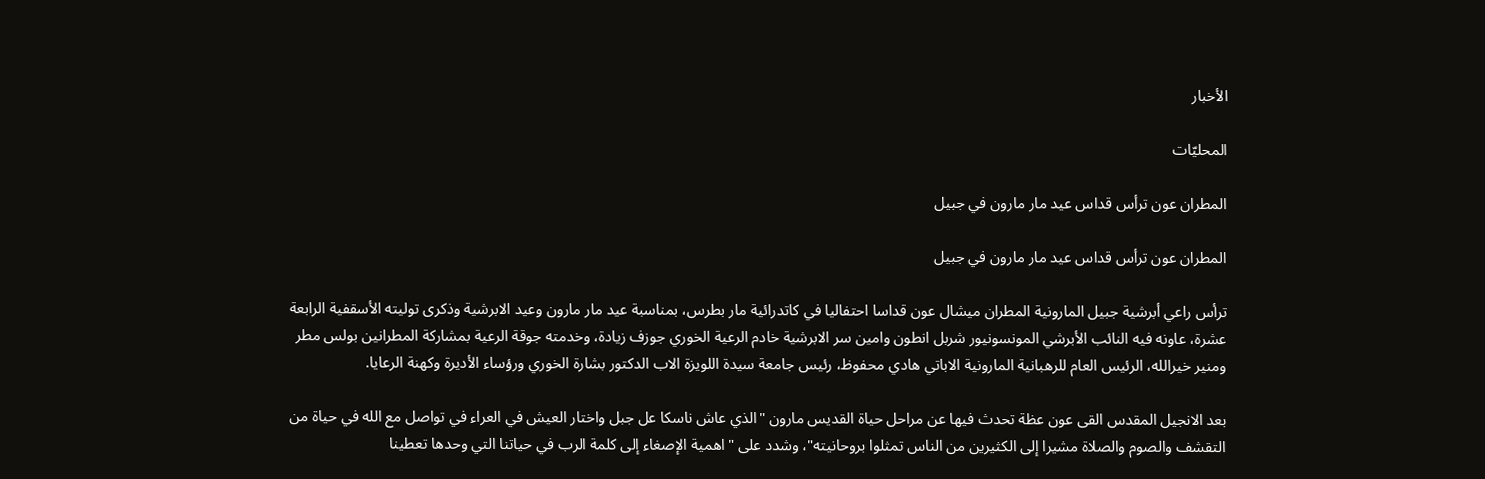الأخبار

المحليّات

المطران عون ترأس قداس عيد مار مارون في جبيل

المطران عون ترأس قداس عيد مار مارون في جبيل

ترأس راعي أبرشية جبيل المارونية المطران ميشال عون قداسا احتفاليا في كاتدرائية مار بطرس، بمناسبة عيد مار مارون وعيد الابرشية وذكرى توليته الأسقفية الرابعة عشرة، عاونه فيه النائب الأبرشي المونسونيور شربل انطون وامين سر الابرشية خادم الرعية الخوري جوزف زيادة، وخدمته جوقة الرعية بمشاركة المطرانين بولس مطر ومنير خيرالله، الرئيس العام للرهبانية المارونية الاباتي هادي محفوظ، رئيس جامعة سيدة اللويزة الاب الدكتور بشارة الخوري ورؤساء الأديرة وكهنة الرعايا.

بعد الانجيل المقدس القى عون عظة تحدث فيها عن مراحل حياة القديس مارون "الذي عاش ناسكا عل جبل واختار العيش في العراء في تواصل مع الله في حياة من التقشف والصوم والصلاة مشيرا إلى الكثيرين من الناس تمثلوا بروحانيته"، وشدد على "اهمية الإصغاء إلى كلمة الرب في حياتنا التي وحدها تعطينا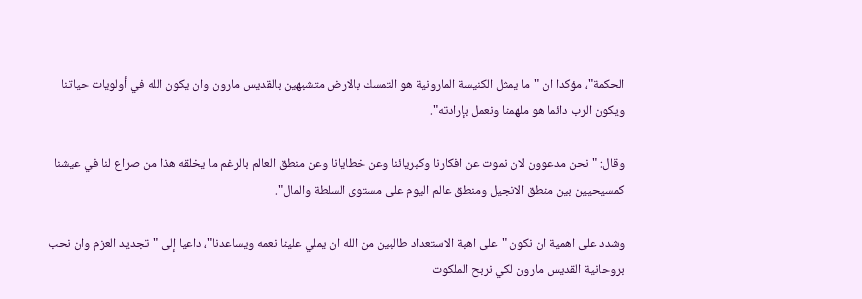الحكمة"، مؤكدا ان "ما يمثل الكنيسة المارونية هو التمسك بالارض متشبهين بالقديس مارون وان يكون الله في أولويات حياتنا ويكون الرب دائما هو ملهمنا ونعمل بإرادته".

وقال: "نحن مدعوون لان نموت عن افكارنا وكبريائنا وعن خطايانا وعن منطق العالم بالرغم ما يخلقه هذا من صراع لنا في عيشنا كمسيحيين بين منطق الانجيل ومنطق عالم اليوم على مستوى السلطة والمال".

وشدد على اهمية ان نكون "على اهبة الاستعداد طالبين من الله ان يملي علينا نعمه ويساعدنا"، داعيا إلى "تجديد العزم وان نحب بروحانية القديس مارون لكي نربح الملكوت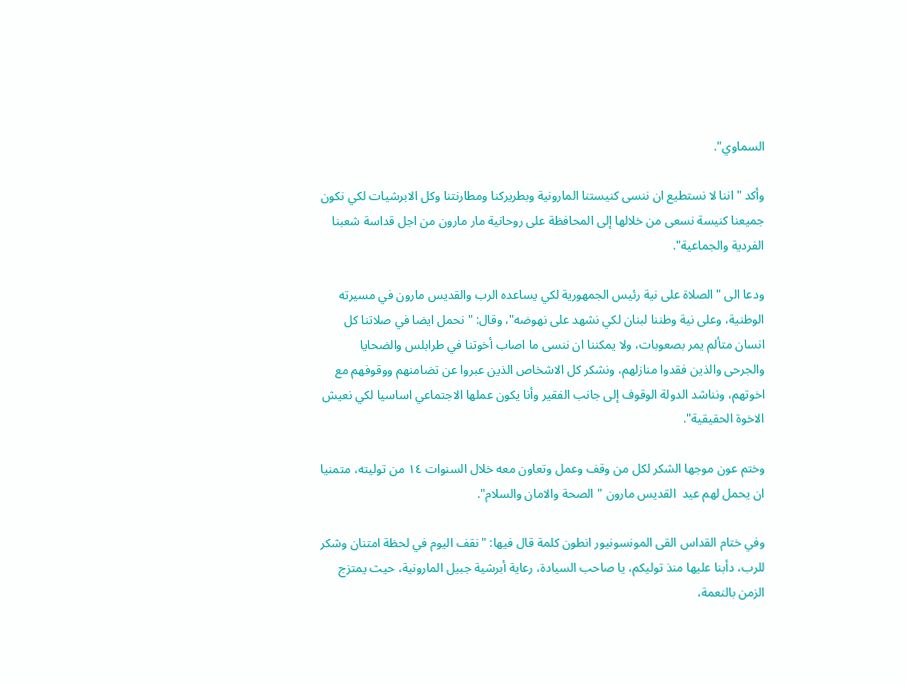السماوي".

وأكد "اننا لا نستطيع ان ننسى كنيستنا المارونية وبطريركنا ومطارنتنا وكل الابرشيات لكي نكون جميعنا كنيسة نسعى من خلالها إلى المحافظة على روحانية مار مارون من اجل قداسة شعبنا الفردية والجماعية".

ودعا الى "الصلاة على نية رئيس الجمهورية لكي يساعده الرب والقديس مارون في مسيرته الوطنية، وعلى نية وطننا لبنان لكي نشهد على نهوضه"، وقال: "نحمل ايضا في صلاتنا كل انسان متألم يمر بصعوبات، ولا يمكننا ان ننسى ما اصاب أخوتنا في طرابلس والضحايا والجرحى والذين فقدوا منازلهم، ونشكر كل الاشخاص الذين عبروا عن تضامنهم ووقوفهم مع اخوتهم، ونناشد الدولة الوقوف إلى جانب الفقير وأنا يكون عملها الاجتماعي اساسيا لكي نعيش الاخوة الحقيقية".

وختم عون موجها الشكر لكل من وقف وعمل وتعاون معه خلال السنوات ١٤ من توليته، متمنيا ان يحمل لهم عيد  القديس مارون "الصحة والامان والسلام".

وفي ختام القداس القى المونسونيور انطون كلمة قال فيها: "نقف اليوم في لحظة امتنان وشكر للرب، دأبنا عليها منذ توليكم، يا صاحب السيادة، رعاية أبرشية جبيل المارونية، حيث يمتزج الزمن بالنعمة،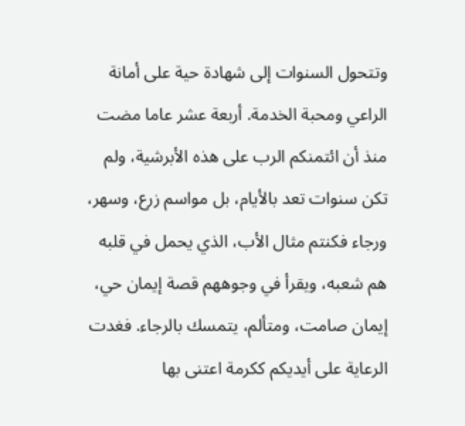وتتحول السنوات إلى شهادة حية على أمانة الراعي ومحبة الخدمة. أربعة عشر عاما مضت منذ أن ائتمنكم الرب على هذه الأبرشية، ولم تكن سنوات تعد بالأيام، بل مواسم زرع، وسهر، ورجاء فكنتم مثال الأب، الذي يحمل في قلبه هم شعبه، ويقرأ في وجوههم قصة إيمان حي، إيمان صامت، ومتألم، يتمسك بالرجاء. فغدت الرعاية على أيديكم ككرمة اعتنى بها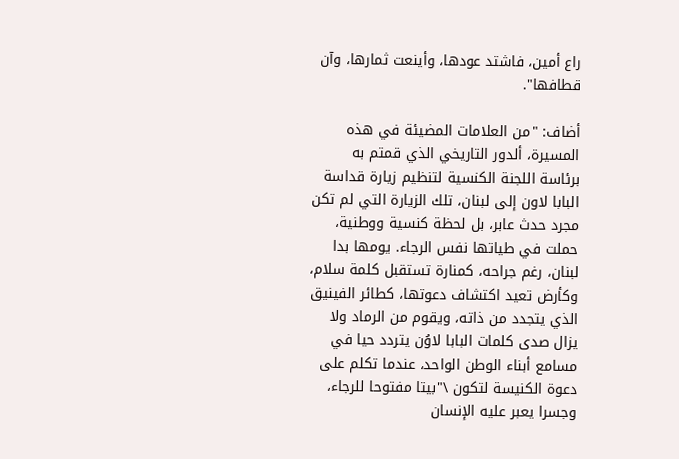راع أمين، فاشتد عودها، وأينعت ثمارها، وآن قطافها".

أضاف: "من العلامات المضيئة في هذه المسيرة، ألدور التاريخي الذي قمتم به برئاسة اللجنة الكنسية لتنظيم زيارة قداسة البابا لاون إلى لبنان، تلك الزيارة التي لم تكن مجرد حدث عابر، بل لحظة كنسية ووطنية، حملت في طياتها نفس الرجاء. يومها بدا لبنان، رغم جراحه، كمنارة تستقبل كلمة سلام، وكأرض تعيد اكتشاف دعوتها، كطائر الفينيق الذي يتجدد من ذاته، ويقوم من الرماد ولا يزال صدى كلمات البابا لاوُن يتردد حيا في مسامع أبناء الوطن الواحد، عندما تكلم على دعوة الكنيسة لتكون \"بيتا مفتوحا للرجاء، وجسرا يعبر عليه الإنسان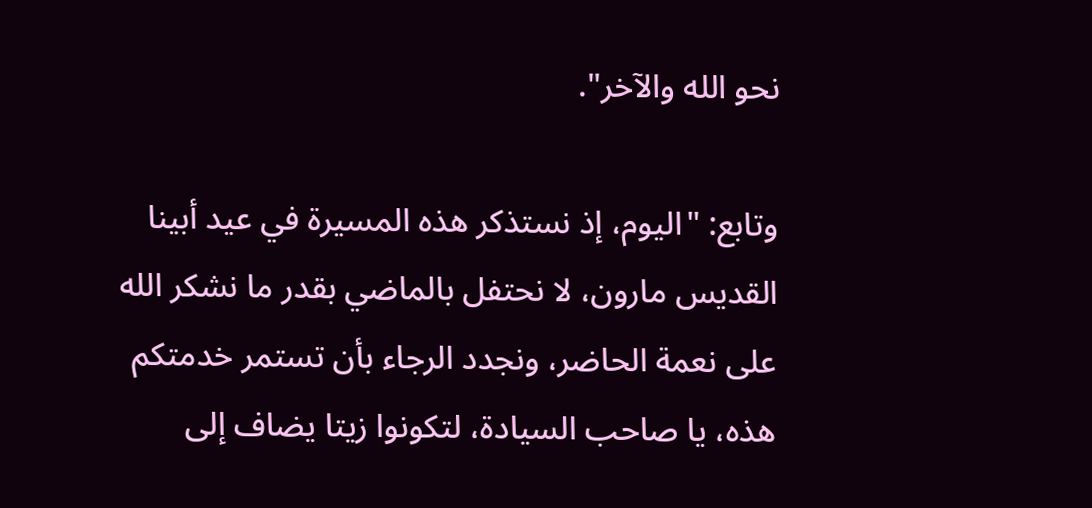نحو الله والآخر".

وتابع: "اليوم، إذ نستذكر هذه المسيرة في عيد أبينا القديس مارون، لا نحتفل بالماضي بقدر ما نشكر الله على نعمة الحاضر، ونجدد الرجاء بأن تستمر خدمتكم هذه، يا صاحب السيادة، لتكونوا زيتا يضاف إلى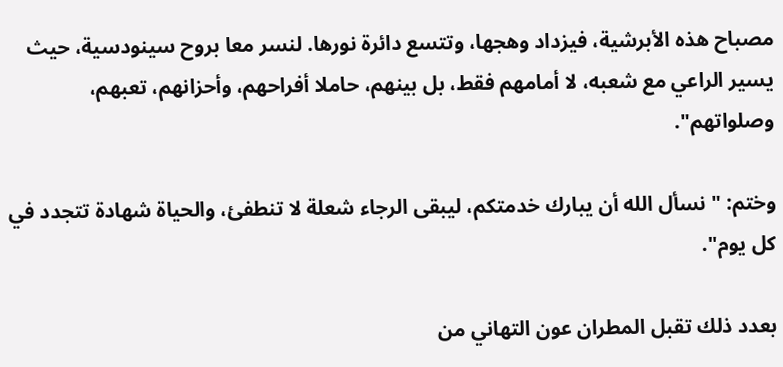مصباح هذه الأبرشية، فيزداد وهجها، وتتسع دائرة نورها. لنسر معا بروح سينودسية، حيث يسير الراعي مع شعبه، لا أمامهم فقط، بل بينهم، حاملا أفراحهم، وأحزانهم، تعبهم، وصلواتهم".

وختم: "نسأل الله أن يبارك خدمتكم، ليبقى الرجاء شعلة لا تنطفئ، والحياة شهادة تتجدد في كل يوم".

بعدد ذلك تقبل المطران عون التهاني من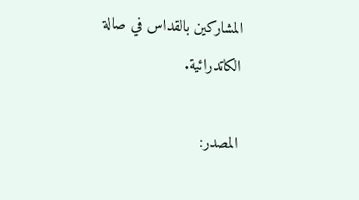المشاركين بالقداس في صالة الكاتدرائية.

المصدر: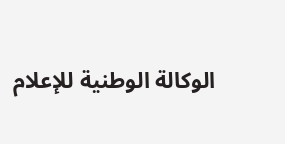الوكالة الوطنية للإعلام